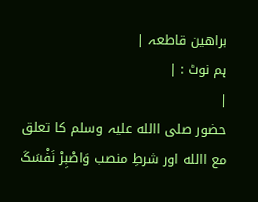براھین قاطعہ |
ہم نوٹ : |
|
حضور صلی االله علیہ وسلم کا تعلق مع االله اور شرطِ منصب وَاصْبِرْ نَفْسَکَ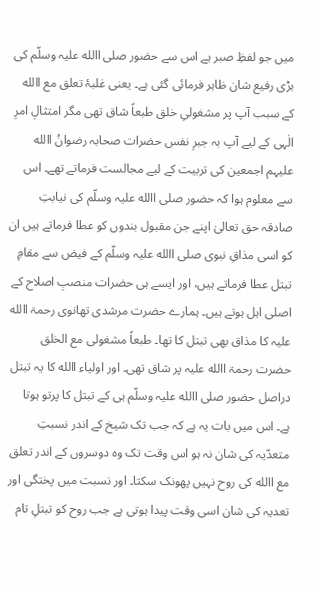میں جو لفظِ صبر ہے اس سے حضور صلی االله علیہ وسلّم کی بڑی رفیع شان ظاہر فرمائی گئی ہے۔ یعنی غلبۂ تعلق مع االله کے سبب آپ پر مشغولیِ خلق طبعاً شاق تھی مگر امتثالِ امرِ الٰہی کے لیے آپ بہ جبرِ نفس حضرات صحابہ رضوانُ االله علیہم اجمعین کی تربیت کے لیے مجالست فرماتے تھے۔ اس سے معلوم ہوا کہ حضور صلی االله علیہ وسلّم کی نیابتِ صادقہ حق تعالیٰ اپنے جن مقبول بندوں کو عطا فرماتے ہیں ان کو اسی مذاقِ نبوی صلی االله علیہ وسلّم کے فیض سے مقامِ تبتل عطا فرماتے ہیں، اور ایسے ہی حضرات منصبِ اصلاح کے اصلی اہل ہوتے ہیں۔ ہمارے حضرت مرشدی تھانوی رحمۃ االله علیہ کا مذاق بھی تبتل کا تھا۔ طبعاً مشغولی مع الخلق حضرت رحمۃ االله علیہ پر شاق تھی۔ اور اولیاء االله کا یہ تبتل دراصل حضور صلی االله علیہ وسلّم ہی کے تبتل کا پرتو ہوتا ہے۔ اس میں بات یہ ہے کہ جب تک شیخ کے اندر نسبتِ متعدّیہ کی شان نہ ہو اس وقت تک وہ دوسروں کے اندر تعلق مع االله کی روح نہیں پھونک سکتا۔ اور نسبت میں پختگی اور تعدیہ کی شان اسی وقت پیدا ہوتی ہے جب روح کو تبتلِ تام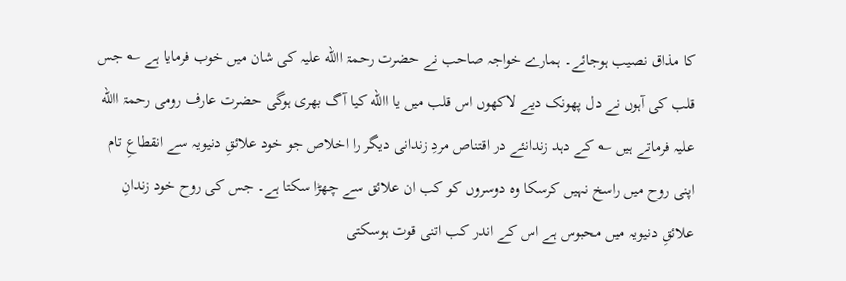کا مذاق نصیب ہوجائے۔ ہمارے خواجہ صاحب نے حضرت رحمۃ االله علیہ کی شان میں خوب فرمایا ہے ؎ جس قلب کی آہوں نے دل پھونک دیے لاکھوں اس قلب میں یا االله کیا آگ بھری ہوگی حضرت عارف رومی رحمۃ االله علیہ فرماتے ہیں ؎ کے دہد زندانئے در اقتناص مردِ زندانی دیگر را اخلاص جو خود علائقِ دنیویہ سے انقطاعِ تام اپنی روح میں راسخ نہیں کرسکا وہ دوسروں کو کب ان علائق سے چھڑا سکتا ہے۔ جس کی روح خود زندانِ علائقِ دنیویہ میں محبوس ہے اس کے اندر کب اتنی قوت ہوسکتی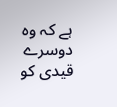ہے کہ وہ دوسرے قیدی کو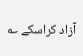آزاد کراسکے ؎